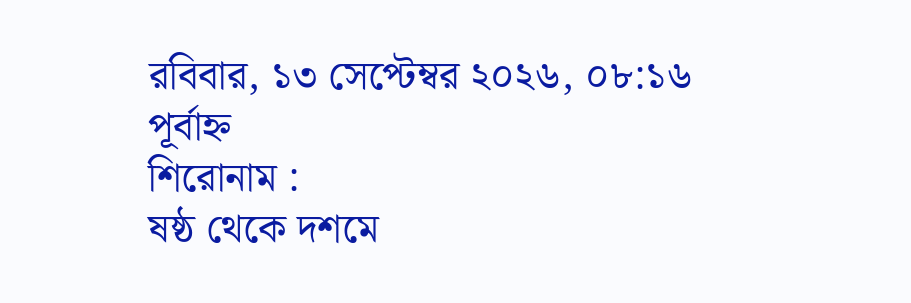রবিবার, ১৩ সেপ্টেম্বর ২০২৬, ০৮:১৬ পূর্বাহ্ন
শিরোনাম :
ষষ্ঠ থেকে দশমে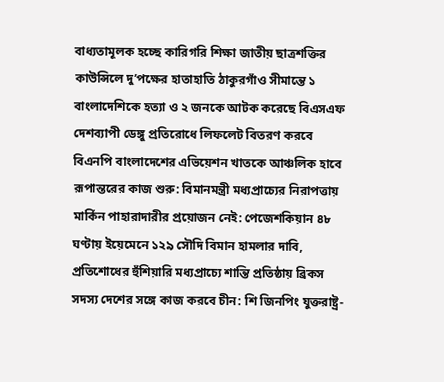বাধ্যতামূলক হচ্ছে কারিগরি শিক্ষা জাতীয় ছাত্রশক্তির কাউন্সিলে দু’পক্ষের হাতাহাতি ঠাকুরগাঁও সীমান্তে ১ বাংলাদেশিকে হত্যা ও ২ জনকে আটক করেছে বিএসএফ দেশব্যাপী ডেঙ্গু প্রতিরোধে লিফলেট বিতরণ করবে বিএনপি বাংলাদেশের এভিয়েশন খাতকে আঞ্চলিক হাবে রূপান্তরের কাজ শুরু: বিমানমন্ত্রী মধ্যপ্রাচ্যের নিরাপত্তায় মার্কিন পাহারাদারীর প্রয়োজন নেই: পেজেশকিয়ান ৪৮ ঘণ্টায় ইয়েমেনে ১২৯ সৌদি বিমান হামলার দাবি, প্রতিশোধের হুঁশিয়ারি মধ্যপ্রাচ্যে শান্তি প্রতিষ্ঠায় ব্রিকস সদস্য দেশের সঙ্গে কাজ করবে চীন: শি জিনপিং যুক্তরাষ্ট্র-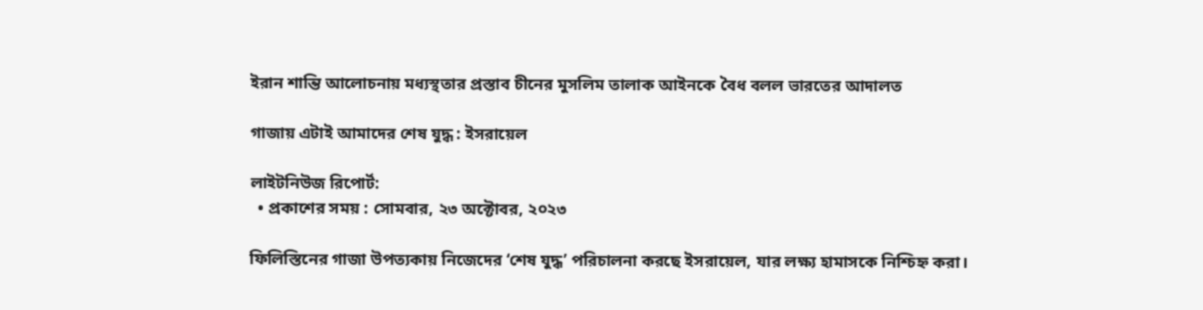ইরান শান্তি আলোচনায় মধ্যস্থতার প্রস্তাব চীনের মুসলিম তালাক আইনকে বৈধ বলল ভারতের আদালত

গাজায় এটাই আমাদের শেষ যুদ্ধ : ইসরায়েল

লাইটনিউজ রিপোর্ট:
  • প্রকাশের সময় : সোমবার, ২৩ অক্টোবর, ২০২৩

ফিলিস্তিনের গাজা উপত্যকায় নিজেদের ‘শেষ যুদ্ধ’ পরিচালনা করছে ইসরায়েল, যার লক্ষ্য হামাসকে নিশ্চিহ্ন করা।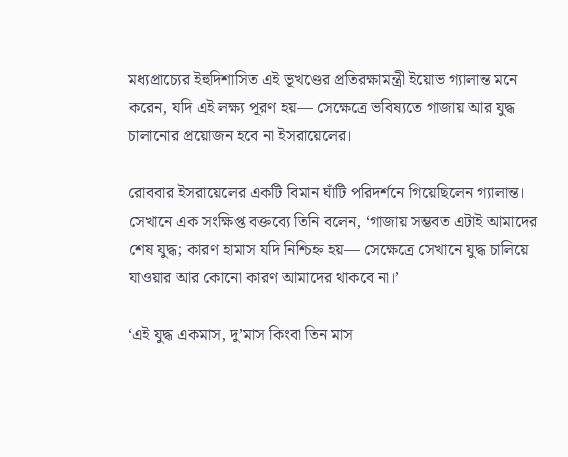মধ্যপ্রাচ্যের ইহুদিশাসিত এই ভূখণ্ডের প্রতিরক্ষামন্ত্রী ইয়োভ গ্যালান্ত মনে করেন, যদি এই লক্ষ্য পূরণ হয়— সেক্ষেত্রে ভবিষ্যতে গাজায় আর যুদ্ধ চালানোর প্রয়োজন হবে না ইসরায়েলের।

রোববার ইসরায়েলের একটি বিমান ঘাঁটি পরিদর্শনে গিয়েছিলেন গ্যালান্ত। সেখানে এক সংক্ষিপ্ত বক্তব্যে তিনি বলেন, ‘গাজায় সম্ভবত এটাই আমাদের শেষ যুদ্ধ; কারণ হামাস যদি নিশ্চিহ্ন হয়— সেক্ষেত্রে সেখানে যুদ্ধ চালিয়ে যাওয়ার আর কোনো কারণ আমাদের থাকবে না।’

‘এই যুদ্ধ একমাস, দু’মাস কিংবা তিন মাস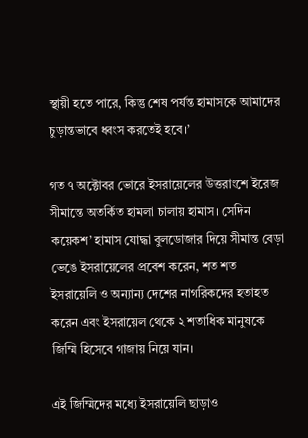স্থায়ী হতে পারে, কিন্তু শেষ পর্যন্ত হামাসকে আমাদের চুড়ান্তভাবে ধ্বংস করতেই হবে।’

গত ৭ অক্টোবর ভোরে ইসরায়েলের উত্তরাংশে ইরেজ সীমান্তে অতর্কিত হামলা চালায় হামাস। সেদিন কয়েকশ’ হামাস যোদ্ধা বুলডোজার দিয়ে সীমান্ত বেড়া ভেঙে ইসরায়েলের প্রবেশ করেন, শত শত ইসরায়েলি ও অন্যান্য দেশের নাগরিকদের হতাহত করেন এবং ইসরায়েল থেকে ২ শতাধিক মানুষকে জিম্মি হিসেবে গাজায় নিয়ে যান।

এই জিম্মিদের মধ্যে ইসরায়েলি ছাড়াও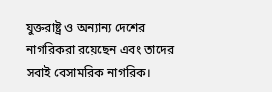যুক্তরাষ্ট্র ও অন্যান্য দেশের নাগরিকরা রয়েছেন এবং তাদের সবাই বেসামরিক নাগরিক।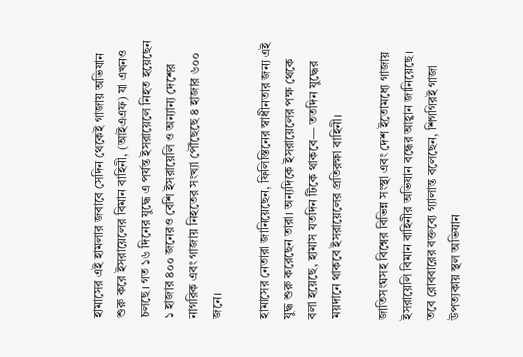হামাসের এই হামলার জবাবে সেদিন থেকেই গাজায় অভিযান শুরু করে ইসরায়েলের বিমান বাহিনী, (আইএএফ) যা এখনও চলছে। গত ১৬ দিনের যুদ্ধে এ পর্যন্ত ইসরায়েলে নিহত হয়েছেন ১ হাজার ৪০০ জনেরও বেশি ইসরায়েলি ও অন্যান্য দেশের নাগরিক এবং গাজায় ‍নিহতের সংখ্যা পৌঁছেছে ৪ হাজার ৬০০ জনে।

হামাসের নেতারা জানিয়েছেন, ফিলিস্তিনের স্বাধীনতার জন্য এই যুদ্ধ শুরু করেছেন তারা। অন্যদিকে ইসরায়েলের পক্ষ থেকে বলা হয়েছে, হামাস যতদিন টিকে থাকবে— ততদিন যুদ্ধের ময়দানে থাকবে ইসরায়েলের প্রতিরক্ষা বাহিনী।

জাতিসংঘসহ বিশ্বের বিভিন্ন সংস্থা এবং দেশ ইতোমধ্যে গাজায় ইসরায়েলি বিমান বাহিনীর অভিযান বন্ধের আহ্বান জানিয়েছে। তবে রোববারের বক্তব্যে গ্যালান্ত বলেছেন, শিগগিরই গাজা উপত্যকায় স্থল অভিযান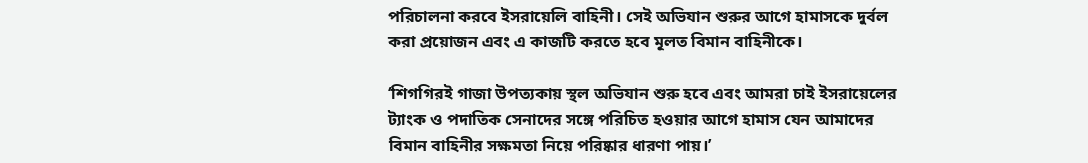পরিচালনা করবে ইসরায়েলি বাহিনী। সেই অভিযান শুরুর আগে হামাসকে দুর্বল করা প্রয়োজন এবং এ কাজটি করতে হবে মূলত বিমান বাহিনীকে।

‘শিগগিরই গাজা উপত্যকায় স্থল অভিযান শুরু হবে এবং আমরা চাই ইসরায়েলের ট্যাংক ও পদাতিক সেনাদের সঙ্গে পরিচিত হওয়ার আগে হামাস যেন আমাদের বিমান বাহিনীর সক্ষমতা নিয়ে পরিষ্কার ধারণা পায়।’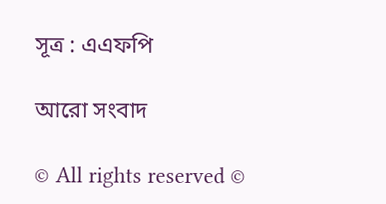সূত্র : এএফপি

আরো সংবাদ

© All rights reserved ©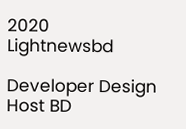2020 Lightnewsbd

Developer Design Host BD